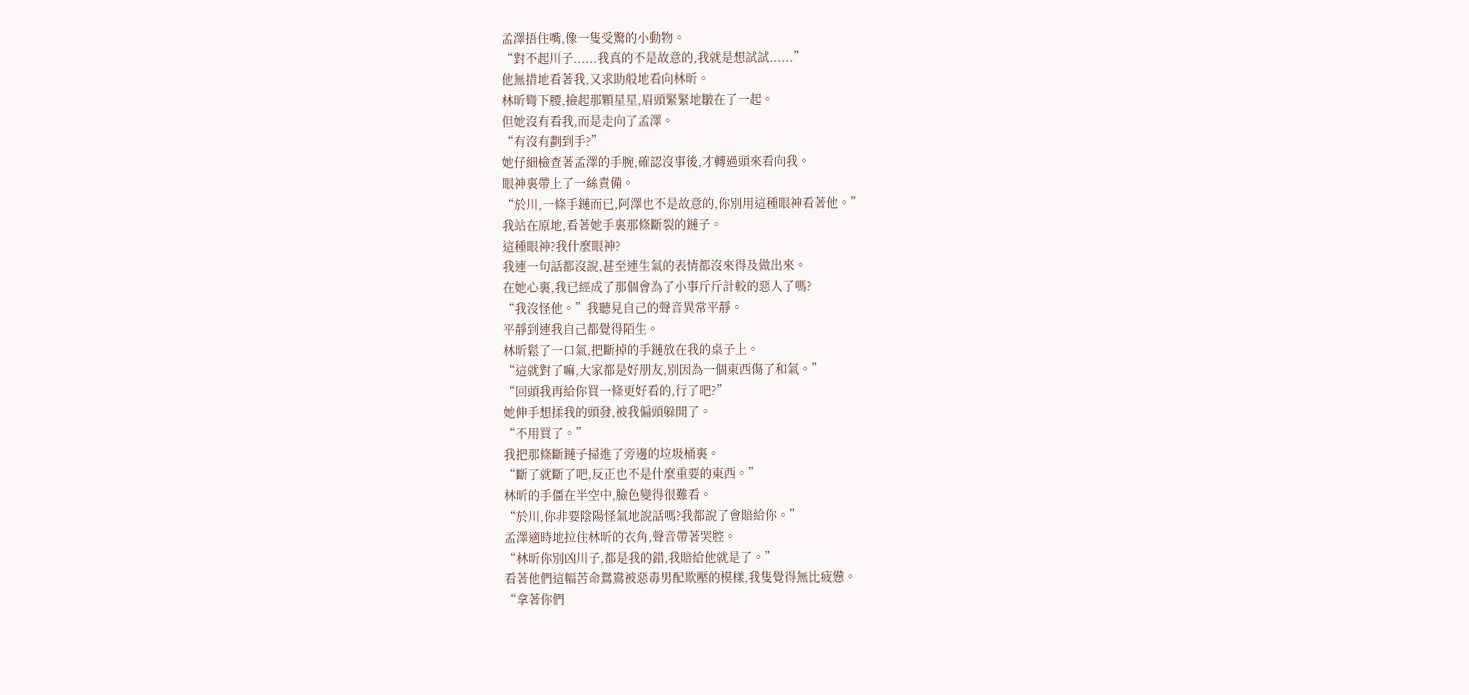孟澤捂住嘴,像一隻受驚的小動物。
“對不起川子......我真的不是故意的,我就是想試試......”
他無措地看著我,又求助般地看向林昕。
林昕彎下腰,撿起那顆星星,眉頭緊緊地皺在了一起。
但她沒有看我,而是走向了孟澤。
“有沒有劃到手?”
她仔細檢查著孟澤的手腕,確認沒事後,才轉過頭來看向我。
眼神裏帶上了一絲責備。
“於川,一條手鏈而已,阿澤也不是故意的,你別用這種眼神看著他。”
我站在原地,看著她手裏那條斷裂的鏈子。
這種眼神?我什麼眼神?
我連一句話都沒說,甚至連生氣的表情都沒來得及做出來。
在她心裏,我已經成了那個會為了小事斤斤計較的惡人了嗎?
“我沒怪他。”我聽見自己的聲音異常平靜。
平靜到連我自己都覺得陌生。
林昕鬆了一口氣,把斷掉的手鏈放在我的桌子上。
“這就對了嘛,大家都是好朋友,別因為一個東西傷了和氣。”
“回頭我再給你買一條更好看的,行了吧?”
她伸手想揉我的頭發,被我偏頭躲開了。
“不用買了。”
我把那條斷鏈子掃進了旁邊的垃圾桶裏。
“斷了就斷了吧,反正也不是什麼重要的東西。”
林昕的手僵在半空中,臉色變得很難看。
“於川,你非要陰陽怪氣地說話嗎?我都說了會賠給你。”
孟澤適時地拉住林昕的衣角,聲音帶著哭腔。
“林昕你別凶川子,都是我的錯,我賠給他就是了。”
看著他們這幅苦命鴛鴦被惡毒男配欺壓的模樣,我隻覺得無比疲憊。
“拿著你們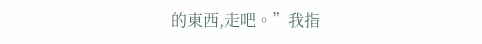的東西,走吧。”我指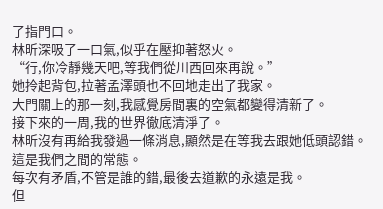了指門口。
林昕深吸了一口氣,似乎在壓抑著怒火。
“行,你冷靜幾天吧,等我們從川西回來再說。”
她拎起背包,拉著孟澤頭也不回地走出了我家。
大門關上的那一刻,我感覺房間裏的空氣都變得清新了。
接下來的一周,我的世界徹底清淨了。
林昕沒有再給我發過一條消息,顯然是在等我去跟她低頭認錯。
這是我們之間的常態。
每次有矛盾,不管是誰的錯,最後去道歉的永遠是我。
但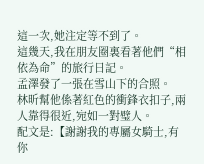這一次,她注定等不到了。
這幾天,我在朋友圈裏看著他們“相依為命”的旅行日記。
孟澤發了一張在雪山下的合照。
林昕幫他係著紅色的衝鋒衣扣子,兩人靠得很近,宛如一對璧人。
配文是:【謝謝我的專屬女騎士,有你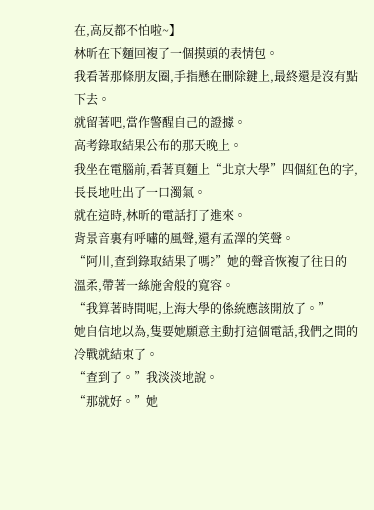在,高反都不怕啦~】
林昕在下麵回複了一個摸頭的表情包。
我看著那條朋友圈,手指懸在刪除鍵上,最終還是沒有點下去。
就留著吧,當作警醒自己的證據。
高考錄取結果公布的那天晚上。
我坐在電腦前,看著頁麵上“北京大學”四個紅色的字,長長地吐出了一口濁氣。
就在這時,林昕的電話打了進來。
背景音裏有呼嘯的風聲,還有孟澤的笑聲。
“阿川,查到錄取結果了嗎?”她的聲音恢複了往日的溫柔,帶著一絲施舍般的寬容。
“我算著時間呢,上海大學的係統應該開放了。”
她自信地以為,隻要她願意主動打這個電話,我們之間的冷戰就結束了。
“查到了。”我淡淡地說。
“那就好。”她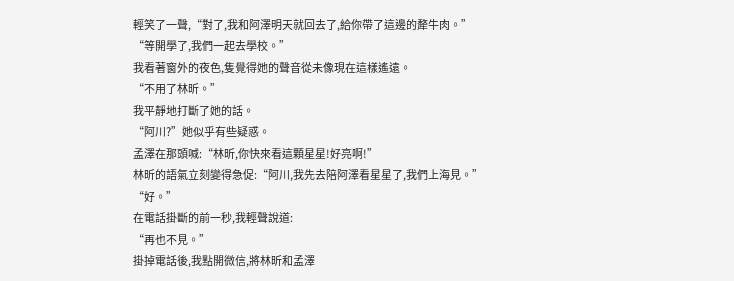輕笑了一聲,“對了,我和阿澤明天就回去了,給你帶了這邊的犛牛肉。”
“等開學了,我們一起去學校。”
我看著窗外的夜色,隻覺得她的聲音從未像現在這樣遙遠。
“不用了林昕。”
我平靜地打斷了她的話。
“阿川?”她似乎有些疑惑。
孟澤在那頭喊:“林昕,你快來看這顆星星!好亮啊!”
林昕的語氣立刻變得急促:“阿川,我先去陪阿澤看星星了,我們上海見。”
“好。”
在電話掛斷的前一秒,我輕聲說道:
“再也不見。”
掛掉電話後,我點開微信,將林昕和孟澤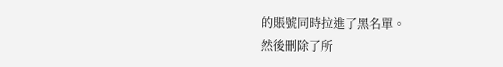的賬號同時拉進了黑名單。
然後刪除了所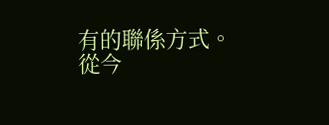有的聯係方式。
從今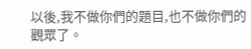以後,我不做你們的題目,也不做你們的觀眾了。